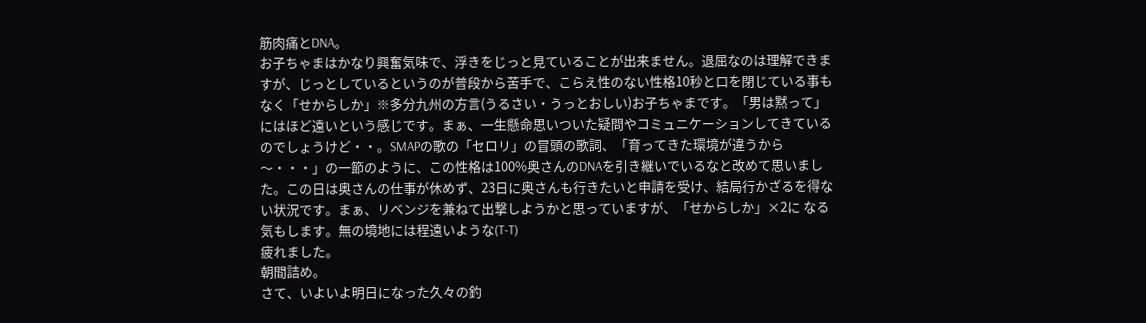筋肉痛とDNA。
お子ちゃまはかなり興奮気味で、浮きをじっと見ていることが出来ません。退屈なのは理解できますが、じっとしているというのが普段から苦手で、こらえ性のない性格10秒と口を閉じている事もなく「せからしか」※多分九州の方言(うるさい・うっとおしい)お子ちゃまです。「男は黙って」にはほど遠いという感じです。まぁ、一生懸命思いついた疑問やコミュニケーションしてきているのでしょうけど・・。SMAPの歌の「セロリ」の冒頭の歌詞、「育ってきた環境が違うから〜・・・」の一節のように、この性格は100%奥さんのDNAを引き継いでいるなと改めて思いました。この日は奥さんの仕事が休めず、23日に奥さんも行きたいと申請を受け、結局行かざるを得ない状況です。まぁ、リベンジを兼ねて出撃しようかと思っていますが、「せからしか」×2に なる気もします。無の境地には程遠いような(T-T)
疲れました。
朝間詰め。
さて、いよいよ明日になった久々の釣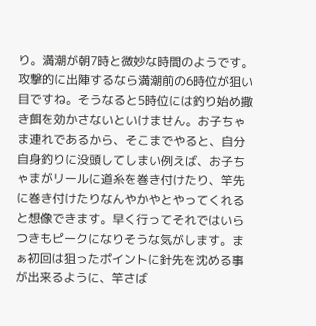り。満潮が朝7時と微妙な時間のようです。攻撃的に出陣するなら満潮前の6時位が狙い目ですね。そうなると5時位には釣り始め撒き餌を効かさないといけません。お子ちゃま連れであるから、そこまでやると、自分自身釣りに没頭してしまい例えば、お子ちゃまがリールに道糸を巻き付けたり、竿先に巻き付けたりなんやかやとやってくれると想像できます。早く行ってそれではいらつきもピークになりそうな気がします。まぁ初回は狙ったポイントに針先を沈める事が出来るように、竿さば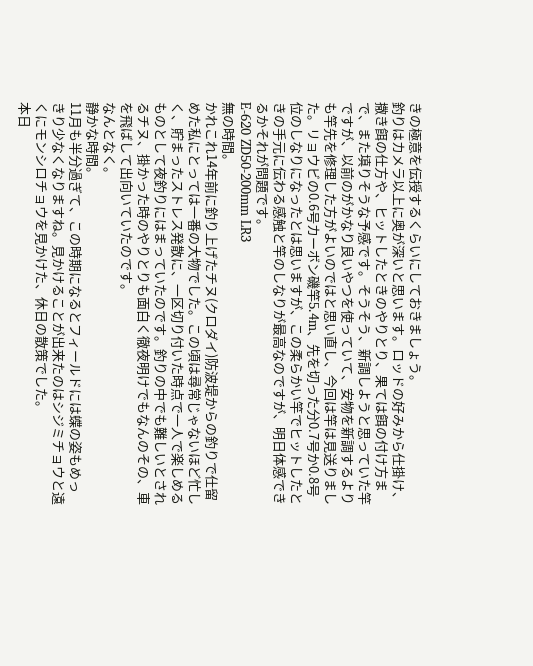きの極意を伝授するくらいにしておきましょう。
釣りはカメラ以上に奥が深いと思います。ロッドの好みから仕掛け、撒き餌の仕方や、ヒットしたときのやりとり、果ては餌の付け方まで、また填りそうな予感です。そうそう、新調しようと思っていた竿ですが、以前のがかなり良いやつを使っていて、安物を新調するよりも竿先を修理した方がよいのではと思い直し、今回は竿は見送りました。リョウビの0.6号カーボン磯竿5.4m、先を切った分0.7号か0.8号位のしなりになったとは思いますが、この柔らかい竿でヒットしたときの手元に伝わる感触と竿のしなりが最高なのですが、明日体感できるかそれが問題です。
E-620 ZD50-200mm LR3
無の時間。
かれこれ14年前に釣り上げたチヌ(クロダイ)防波堤からの釣りで仕留めた私にとっては一番の大物でした。この頃は尋常じゃないほど忙しく、貯まったストレス発散に、一区切り付いた時点で一人で楽しめるものとして夜釣りにはまっていたのです。釣りの中でも難しいとされるチヌ、掛かった時のやりとりも面白く徹夜明けでもなんのその、車を飛ばして出向いていたのです。
なんとなく。
静かな時間。
11月も半分過ぎて、この時期になるとフィールドには蝶の姿もめっきり少なくなりますね。見かけることが出来たのはシジミチョウと遠くにモンシロチョウを見かけた、休日の散策でした。
本日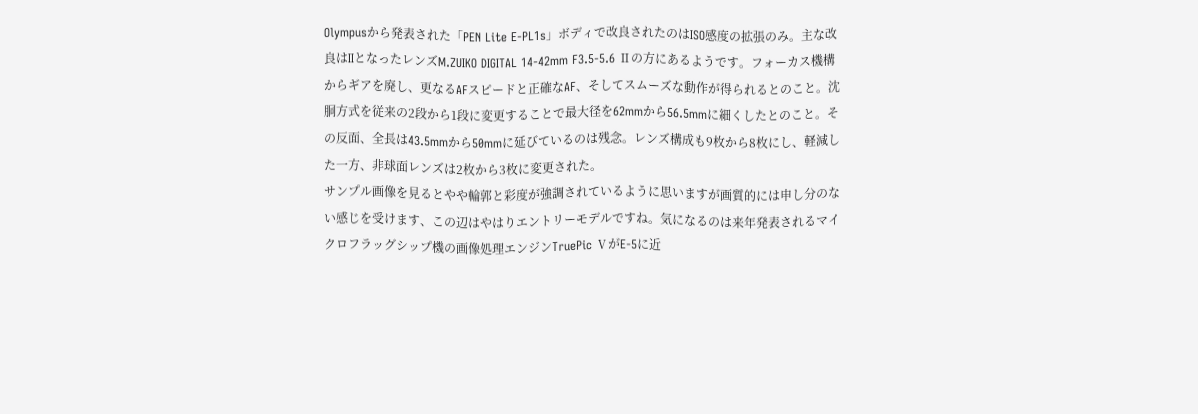Olympusから発表された「PEN Lite E-PL1s」ボディで改良されたのはISO感度の拡張のみ。主な改良はIIとなったレンズM.ZUIKO DIGITAL 14-42mm F3.5-5.6 Ⅱの方にあるようです。フォーカス機構からギアを廃し、更なるAFスピードと正確なAF、そしてスムーズな動作が得られるとのこと。沈胴方式を従来の2段から1段に変更することで最大径を62mmから56.5mmに細くしたとのこと。その反面、全長は43.5mmから50mmに延びているのは残念。レンズ構成も9枚から8枚にし、軽減した一方、非球面レンズは2枚から3枚に変更された。
サンプル画像を見るとやや輪郭と彩度が強調されているように思いますが画質的には申し分のない感じを受けます、この辺はやはりエントリーモデルですね。気になるのは来年発表されるマイクロフラッグシップ機の画像処理エンジンTruePic ⅤがE-5に近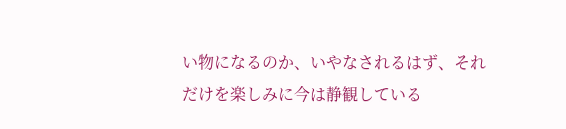い物になるのか、いやなされるはず、それだけを楽しみに今は静観している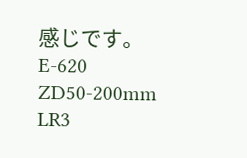感じです。
E-620 ZD50-200mm LR3